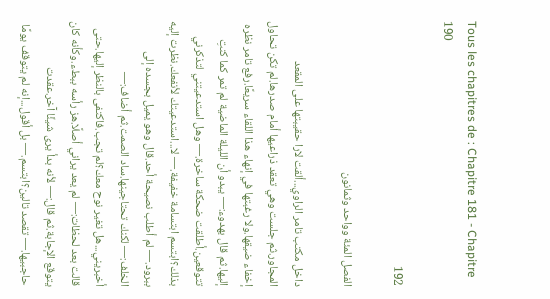Tous les chapitres de : Chapitre 181 - Chapitre 190

192

الفصل المئة وواحد وثمانون

داخل مكتب تامر الراوي...ألقت لارا حقيبتها على المقعد المجاور.ثم جلست وهي تعقد ذراعيها أمام صدرها.لم تكن تحاول إخفاء ضيقها.ولا رغبتها في إنهاء هذا اللقاء سريعًا.رفع تامر نظره إليها.ثم قال بهدوء:— يبدو أن الليلة الماضية لم تمر كما كنتِ تتوقعين.أطلقت ضحكة ساخرة.— وهل استدعيتني لتذكرني بذلك؟ابتسم ابتسامة خفيفة.— لا...استدعيتك لأنفعك.نظرت إليه ببرود.— لم أطلب نصيحة أحد.قال وهو يميل بجسده إلى الخلف:— لكنك تحتاجينها.ساد الصمت.ثم أضاف:— أخبريني...هل تغير نوح معك؟لم تجب.فاكتفى بالنظر إليها.حتى قالت بعد لحظات:— لم يعد يراني أصلًا.هز رأسه ببطء.وكأنه كان يتوقع الإجابة.ثم قال:— لأنه بدأ يرى شيئًا آخر.عقدت حاجبيها.— تقصد تالين؟ابتسم.— بل أقول...إنه لم يتوقف يومًا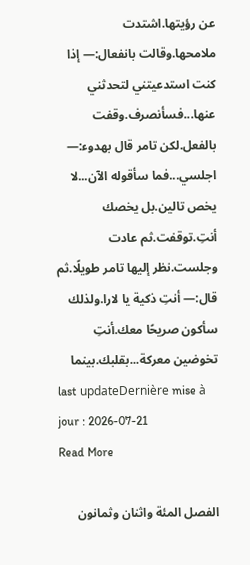عن رؤيتها.اشتدت ملامحها.وقالت بانفعال:— إذا كنت استدعيتني لتحدثني عنها...فسأنصرف.وقفت بالفعل.لكن تامر قال بهدوء:— اجلسي...فما سأقوله الآن...لا يخص تالين.بل يخصك أنتِ.توقفت.ثم عادت وجلست.نظر إليها تامر طويلًا.ثم قال:— أنتِ ذكية يا لارا.ولذلك سأكون صريحًا معك.أنتِ تخوضين معركة...بقلبك.بينما
last updateDernière mise à jour : 2026-07-21
Read More

الفصل المئة واثنان وثمانون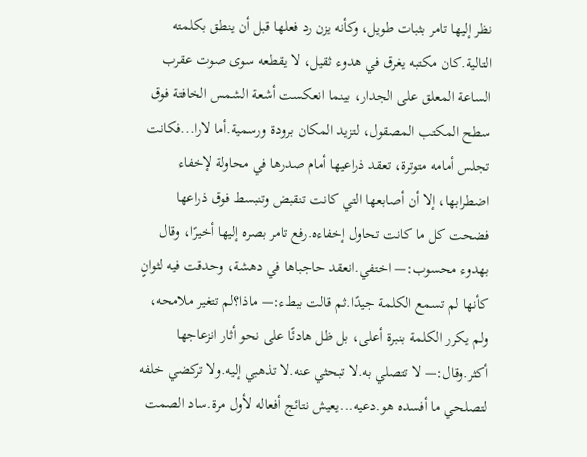نظر إليها تامر بثبات طويل، وكأنه يزن رد فعلها قبل أن ينطق بكلمته التالية.كان مكتبه يغرق في هدوء ثقيل، لا يقطعه سوى صوت عقرب الساعة المعلق على الجدار، بينما انعكست أشعة الشمس الخافتة فوق سطح المكتب المصقول، لتزيد المكان برودة ورسمية.أما لارا...فكانت تجلس أمامه متوترة، تعقد ذراعيها أمام صدرها في محاولة لإخفاء اضطرابها، إلا أن أصابعها التي كانت تنقبض وتنبسط فوق ذراعها فضحت كل ما كانت تحاول إخفاءه.رفع تامر بصره إليها أخيرًا، وقال بهدوء محسوب:— اختفي.انعقد حاجباها في دهشة، وحدقت فيه لثوانٍ كأنها لم تسمع الكلمة جيدًا.ثم قالت ببطء:— ماذا؟لم تتغير ملامحه، ولم يكرر الكلمة بنبرة أعلى، بل ظل هادئًا على نحو أثار انزعاجها أكثر.وقال:— لا تتصلي به.لا تبحثي عنه.لا تذهبي إليه.ولا تركضي خلفه لتصلحي ما أفسده هو.دعيه...يعيش نتائج أفعاله لأول مرة.ساد الصمت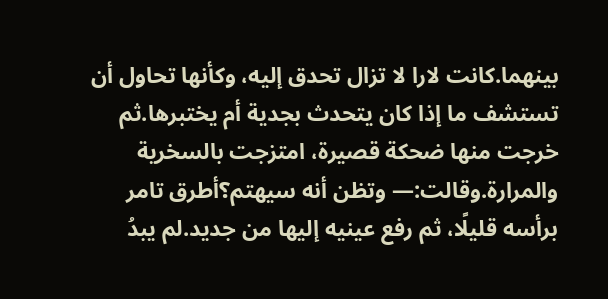بينهما.كانت لارا لا تزال تحدق إليه، وكأنها تحاول أن تستشف ما إذا كان يتحدث بجدية أم يختبرها.ثم خرجت منها ضحكة قصيرة، امتزجت بالسخرية والمرارة.وقالت:— وتظن أنه سيهتم؟أطرق تامر برأسه قليلًا، ثم رفع عينيه إليها من جديد.لم يبدُ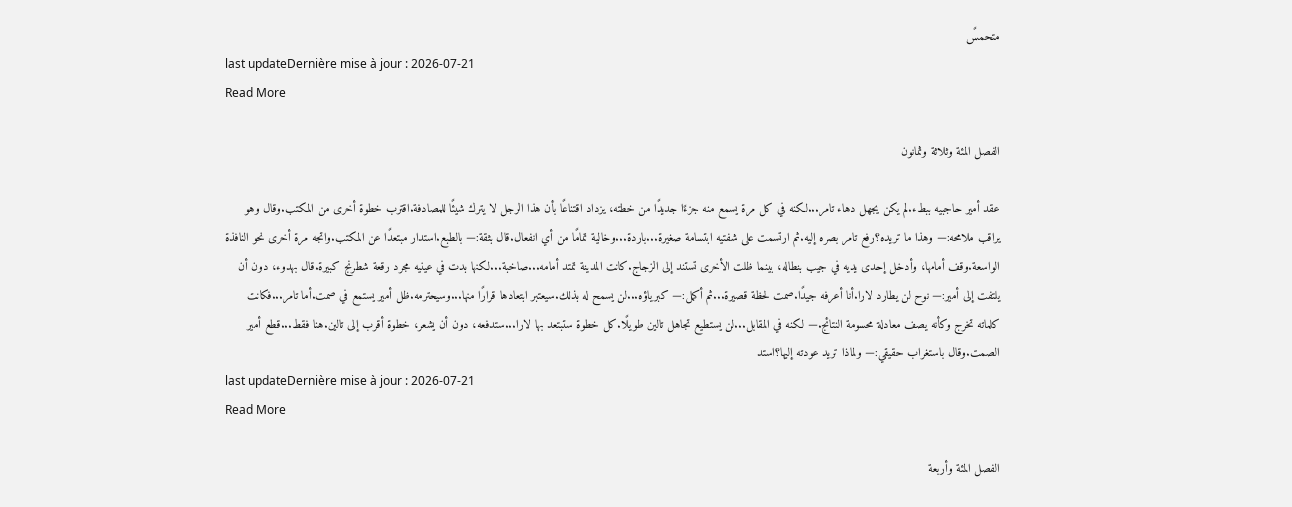متحمسً
last updateDernière mise à jour : 2026-07-21
Read More

الفصل المئة وثلاثة وثمانون

عقد أمير حاجبيه ببطء.لم يكن يجهل دهاء تامر...لكنه في كل مرة يسمع منه جزءًا جديدًا من خطته، يزداد اقتناعًا بأن هذا الرجل لا يترك شيئًا للمصادفة.اقترب خطوة أخرى من المكتب.وقال وهو يراقب ملامحه:— وهذا ما تريده؟رفع تامر بصره إليه.ثم ارتسمت على شفتيه ابتسامة صغيرة...باردة...وخالية تمامًا من أي انفعال.قال بثقة:— بالطبع.استدار مبتعدًا عن المكتب.واتجه مرة أخرى نحو النافذة الواسعة.وقف أمامها، وأدخل إحدى يديه في جيب بنطاله، بينما ظلت الأخرى تستند إلى الزجاج.كانت المدينة تمتد أمامه...صاخبة...لكنها بدت في عينيه مجرد رقعة شطرنج كبيرة.قال بهدوء، دون أن يلتفت إلى أمير:— نوح لن يطارد لارا.أنا أعرفه جيدًا.صمت لحظة قصيرة...ثم أكمل:— كبرياؤه...لن يسمح له بذلك.سيعتبر ابتعادها قرارًا منها...وسيحترمه.ظل أمير يستمع في صمت.أما تامر...فكانت كلماته تخرج وكأنه يصف معادلة محسومة النتائج.— لكنه في المقابل...لن يستطيع تجاهل تالين طويلًا.كل خطوة ستبتعد بها لارا...ستدفعه، دون أن يشعر، خطوة أقرب إلى تالين.هنا فقط...قطع أمير الصمت.وقال باستغراب حقيقي:— ولماذا تريد عودته إليها؟استد
last updateDernière mise à jour : 2026-07-21
Read More

الفصل المئة وأربعة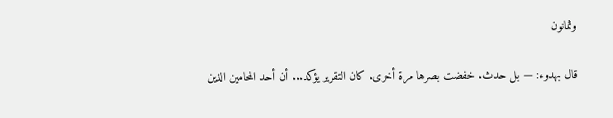وثمانون

قال بهدوء: — بل حدث. خفضت بصرها مرة أخرى. كان التقرير يؤكد... أن أحد المحامين الذين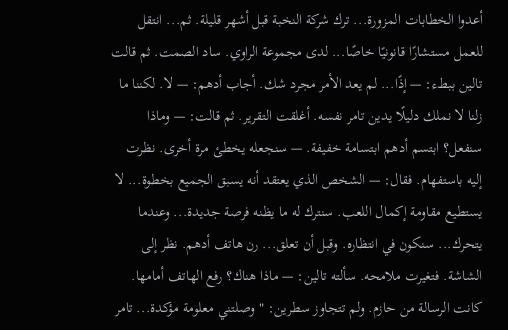أعدوا الخطابات المزورة... ترك شركة النخبة قبل أشهر قليلة. ثم... انتقل للعمل مستشارًا قانونيًا خاصًا... لدى مجموعة الراوي. ساد الصمت. ثم قالت تالين ببطء: — إذًا... لم يعد الأمر مجرد شك. أجاب أدهم: — لا. لكننا ما زلنا لا نملك دليلًا يدين تامر نفسه. أغلقت التقرير. ثم قالت: — وماذا سنفعل؟ ابتسم أدهم ابتسامة خفيفة. — سنجعله يخطئ مرة أخرى. نظرت إليه باستفهام. فقال: — الشخص الذي يعتقد أنه يسبق الجميع بخطوة... لا يستطيع مقاومة إكمال اللعب. سنترك له ما يظنه فرصة جديدة... وعندما يتحرك... سنكون في انتظاره. وقبل أن تعلق... رن هاتف أدهم. نظر إلى الشاشة. فتغيرت ملامحه. سألته تالين: — ماذا هناك؟ رفع الهاتف أمامها. كانت الرسالة من حازم. ولم تتجاوز سطرين: "وصلتني معلومة مؤكدة... تامر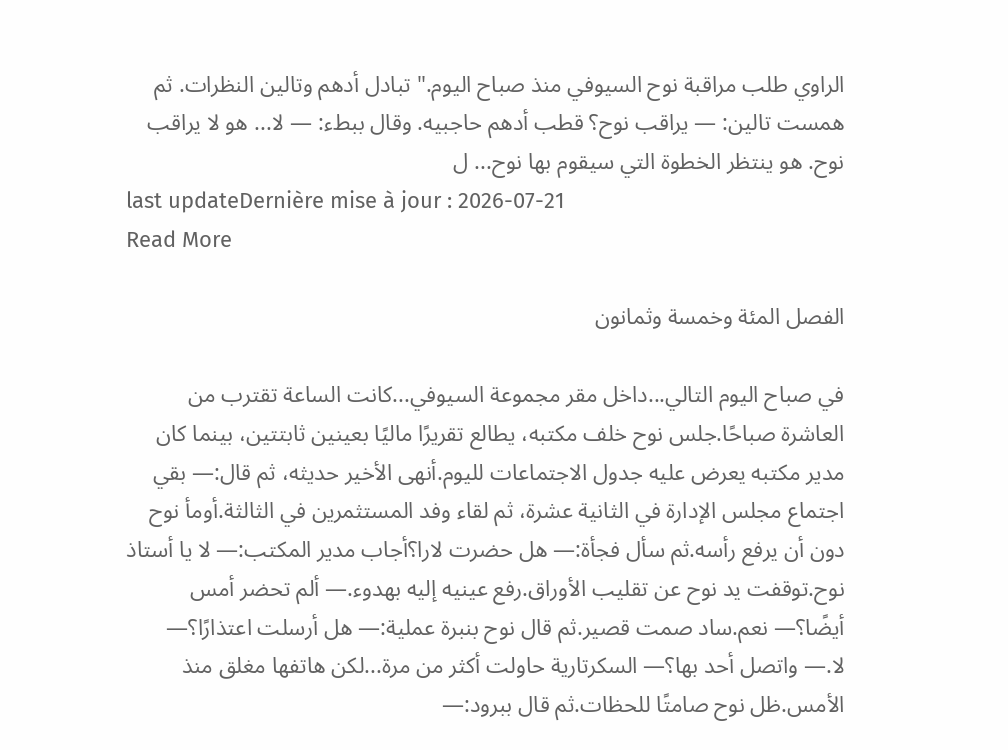الراوي طلب مراقبة نوح السيوفي منذ صباح اليوم." تبادل أدهم وتالين النظرات. ثم همست تالين: — يراقب نوح؟ قطب أدهم حاجبيه. وقال ببطء: — لا... هو لا يراقب نوح. هو ينتظر الخطوة التي سيقوم بها نوح... ل
last updateDernière mise à jour : 2026-07-21
Read More

الفصل المئة وخمسة وثمانون

في صباح اليوم التالي...داخل مقر مجموعة السيوفي...كانت الساعة تقترب من العاشرة صباحًا.جلس نوح خلف مكتبه، يطالع تقريرًا ماليًا بعينين ثابتتين، بينما كان مدير مكتبه يعرض عليه جدول الاجتماعات لليوم.أنهى الأخير حديثه، ثم قال:— بقي اجتماع مجلس الإدارة في الثانية عشرة، ثم لقاء وفد المستثمرين في الثالثة.أومأ نوح دون أن يرفع رأسه.ثم سأل فجأة:— هل حضرت لارا؟أجاب مدير المكتب:— لا يا أستاذ نوح.توقفت يد نوح عن تقليب الأوراق.رفع عينيه إليه بهدوء.— ألم تحضر أمس أيضًا؟— نعم.ساد صمت قصير.ثم قال نوح بنبرة عملية:— هل أرسلت اعتذارًا؟— لا.— واتصل أحد بها؟— السكرتارية حاولت أكثر من مرة...لكن هاتفها مغلق منذ الأمس.ظل نوح صامتًا للحظات.ثم قال ببرود:—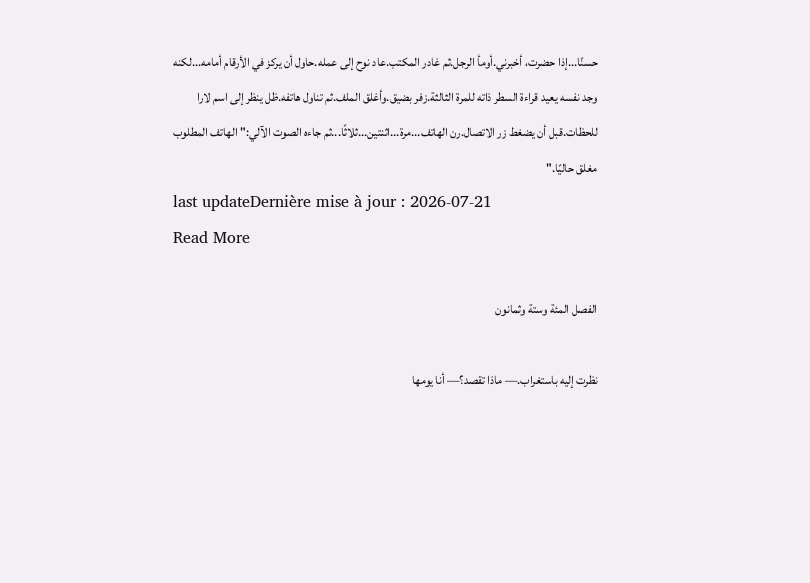حسنًا...إذا حضرت، أخبرني.أومأ الرجل.ثم غادر المكتب.عاد نوح إلى عمله.حاول أن يركز في الأرقام أمامه...لكنه وجد نفسه يعيد قراءة السطر ذاته للمرة الثالثة.زفر بضيق.وأغلق الملف.ثم تناول هاتفه.ظل ينظر إلى اسم لارا للحظات.قبل أن يضغط زر الاتصال.رن الهاتف...مرة...اثنتين...ثلاثًا...ثم جاءه الصوت الآلي:"الهاتف المطلوب مغلق حاليًا."
last updateDernière mise à jour : 2026-07-21
Read More

الفصل المئة وستة وثمانون

نظرت إليه باستغراب.— ماذا تقصد؟— أنا يومها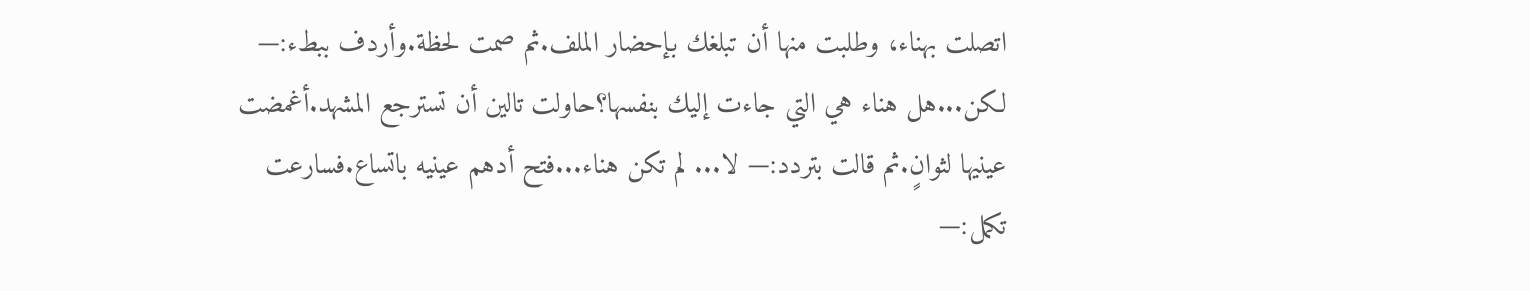اتصلت بهناء، وطلبت منها أن تبلغك بإحضار الملف.ثم صمت لحظة.وأردف ببطء:— لكن...هل هناء هي التي جاءت إليك بنفسها؟حاولت تالين أن تسترجع المشهد.أغمضت عينيها لثوانٍ.ثم قالت بتردد:— لا... لم تكن هناء...فتح أدهم عينيه باتساع.فسارعت تكمل:—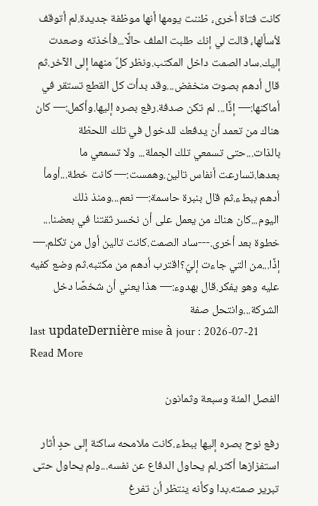كانت فتاة أخرى، ظننت يومها أنها موظفة جديدة.لم أتوقف لأسألها، قالت لي إنك طلبت الملف حالًا...فأخذته وصعدت إليك.ساد الصمت داخل المكتب.ونظر كلٌ منهما إلى الآخر.ثم قال أدهم بصوت منخفض...وقد بدأت كل القطع تستقر في أماكنها:— إذًا... لم تكن صدفة.رفع بصره إليها.وأكمل:— كان هناك من تعمد أن يدفعك للدخول في تلك اللحظة بالذات...حتى تسمعي تلك الجملة... ولا تسمعي ما بعدها.تسارعت أنفاس تالين.وهمست:— كانت خطة...أومأ أدهم ببطء.ثم قال بنبرة حاسمة:— نعم...ومنذ ذلك اليوم...كان هناك من يعمل على أن نخسر ثقتنا في بعضنا... خطوة بعد أخرى.---ساد الصمت.كانت تالين أول من تكلم.— إذًا...من التي جاءت إليّ؟اقترب أدهم من مكتبه.ثم وضع كفيه عليه وهو يفكر.قال بهدوء:— هذا يعني أن شخصًا دخل الشركة...وانتحل صفة
last updateDernière mise à jour : 2026-07-21
Read More

الفصل المئة وسبعة وثمانون

رفع نوح بصره إليها ببطء.كانت ملامحه ساكنة إلى حدٍ أثار استفزازها أكثر.لم يحاول الدفاع عن نفسه...ولم يحاول حتى تبرير صمته.بدا وكأنه ينتظر أن تفرغ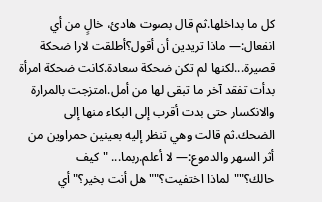كل ما بداخلها.ثم قال بصوت هادئ، خالٍ من أي انفعال:— ماذا تريدين أن أقول؟أطلقت لارا ضحكة قصيرة...لكنها لم تكن ضحكة سعادة.كانت ضحكة امرأة بدأت تفقد آخر ما تبقى لها من أمل.امتزجت بالمرارة والانكسار حتى بدت أقرب إلى البكاء منها إلى الضحك.ثم قالت وهي تنظر إليه بعينين حمراوين من أثر السهر والدموع:— لا أعلم.ربما... "كيف حالك؟""لماذا اختفيت؟""هل أنت بخير؟"أي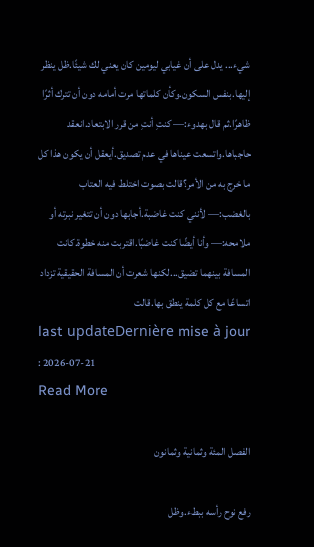شيء... يدل على أن غيابي ليومين كان يعني لك شيئًا.ظل ينظر إليها.بنفس السكون.وكأن كلماتها مرت أمامه دون أن تترك أثرًا ظاهرًا.ثم قال بهدوء:— كنتِ أنتِ من قرر الابتعاد.انعقد حاجباها.واتسعت عيناها في عدم تصديق.أيعقل أن يكون هذا كل ما خرج به من الأمر؟قالت بصوت اختلط فيه العتاب بالغضب:— لأنني كنت غاضبة.أجابها دون أن تتغير نبرته أو ملامحه:— وأنا أيضًا كنت غاضبًا.اقتربت منه خطوة.كانت المسافة بينهما تضيق...لكنها شعرت أن المسافة الحقيقية تزداد اتساعًا مع كل كلمة ينطق بها.قالت
last updateDernière mise à jour : 2026-07-21
Read More

الفصل المئة وثمانية وثمانون

رفع نوح رأسه ببطء.وظل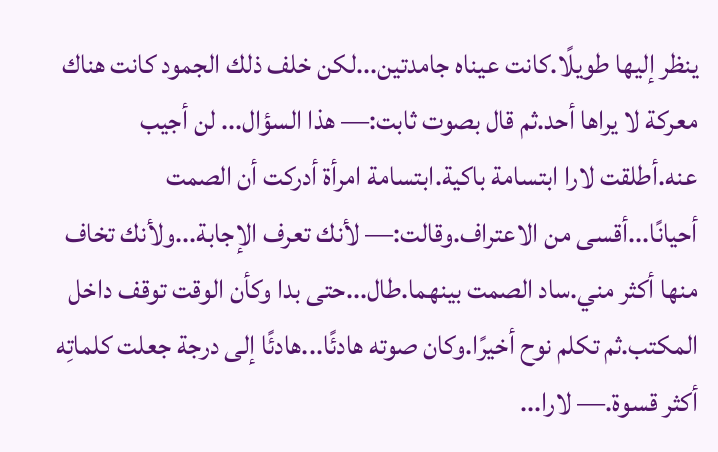ينظر إليها طويلًا.كانت عيناه جامدتين...لكن خلف ذلك الجمود كانت هناك معركة لا يراها أحد.ثم قال بصوت ثابت:— هذا السؤال... لن أجيب عنه.أطلقت لارا ابتسامة باكية.ابتسامة امرأة أدركت أن الصمت أحيانًا...أقسى من الاعتراف.وقالت:— لأنك تعرف الإجابة...ولأنك تخاف منها أكثر مني.ساد الصمت بينهما.طال...حتى بدا وكأن الوقت توقف داخل المكتب.ثم تكلم نوح أخيرًا.وكان صوته هادئًا...هادئًا إلى درجة جعلت كلماتِه أكثر قسوة.— لارا...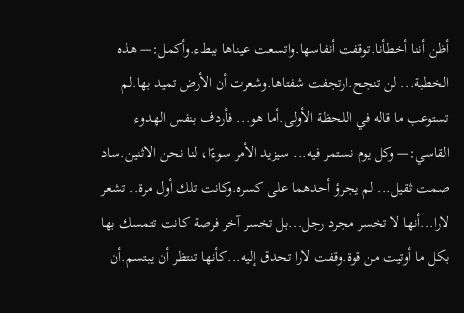أظن أننا أخطأنا.توقفت أنفاسها.واتسعت عيناها ببطء.وأكمل:— هذه الخطبة... لن تنجح.ارتجفت شفتاها.وشعرت أن الأرض تميد بها.لم تستوعب ما قاله في اللحظة الأولى.أما هو... فأردف بنفس الهدوء القاسي:— وكل يوم نستمر فيه... سيزيد الأمر سوءًا، لنا نحن الاثنين.ساد صمت ثقيل... لم يجرؤ أحدهما على كسره.وكانت تلك أول مرة.. تشعر لارا...أنها لا تخسر مجرد رجل...بل تخسر آخر فرصة كانت تتمسك بها بكل ما أوتيت من قوة.وقفت لارا تحدق إليه...كأنها تنتظر أن يبتسم.أن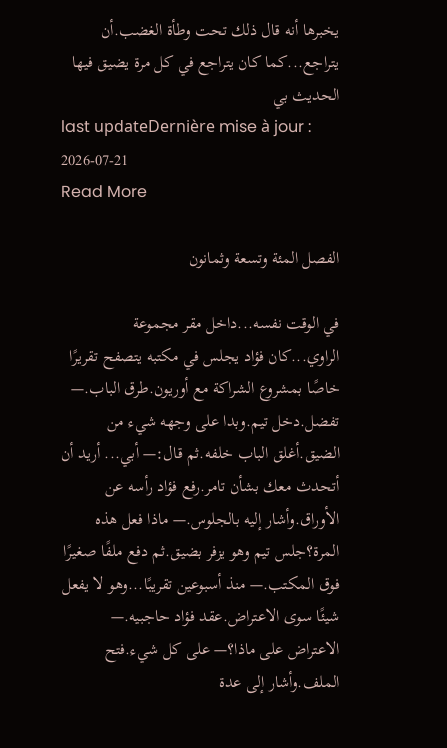يخبرها أنه قال ذلك تحت وطأة الغضب.أن يتراجع...كما كان يتراجع في كل مرة يضيق فيها الحديث بي
last updateDernière mise à jour : 2026-07-21
Read More

الفصل المئة وتسعة وثمانون

في الوقت نفسه...داخل مقر مجموعة الراوي...كان فؤاد يجلس في مكتبه يتصفح تقريرًا خاصًا بمشروع الشراكة مع أوريون.طرق الباب.— تفضل.دخل تيم.وبدا على وجهه شيء من الضيق.أغلق الباب خلفه.ثم قال:— أبي... أريد أن أتحدث معك بشأن تامر.رفع فؤاد رأسه عن الأوراق.وأشار إليه بالجلوس.— ماذا فعل هذه المرة؟جلس تيم وهو يزفر بضيق.ثم دفع ملفًا صغيرًا فوق المكتب.— منذ أسبوعين تقريبًا...وهو لا يفعل شيئًا سوى الاعتراض.عقد فؤاد حاجبيه.— الاعتراض على ماذا؟— على كل شيء.فتح الملف.وأشار إلى عدة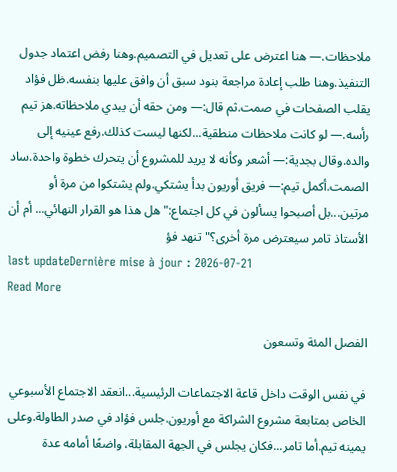ملاحظات.— هنا اعترض على تعديل في التصميم.وهنا رفض اعتماد جدول التنفيذ.وهنا طلب إعادة مراجعة بنود سبق أن وافق عليها بنفسه.ظل فؤاد يقلب الصفحات في صمت.ثم قال:— ومن حقه أن يبدي ملاحظاته.هز تيم رأسه.— لو كانت ملاحظات منطقية...لكنها ليست كذلك.رفع عينيه إلى والده.وقال بجدية:— أشعر وكأنه لا يريد للمشروع أن يتحرك خطوة واحدة.ساد الصمت.أكمل تيم:— فريق أوريون بدأ يشتكي.ولم يشتكوا من مرة أو مرتين...بل أصبحوا يسألون في كل اجتماع:"هل هذا هو القرار النهائي... أم أن الأستاذ تامر سيعترض مرة أخرى؟"تنهد فؤ
last updateDernière mise à jour : 2026-07-21
Read More

الفصل المئة وتسعون

في نفس الوقت داخل قاعة الاجتماعات الرئيسية...انعقد الاجتماع الأسبوعي الخاص بمتابعة مشروع الشراكة مع أوريون.جلس فؤاد في صدر الطاولة.وعلى يمينه تيم.أما تامر...فكان يجلس في الجهة المقابلة، واضعًا أمامه عدة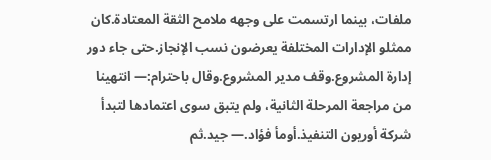ملفات، بينما ارتسمت على وجهه ملامح الثقة المعتادة.كان ممثلو الإدارات المختلفة يعرضون نسب الإنجاز.حتى جاء دور إدارة المشروع.وقف مدير المشروع.وقال باحترام:— انتهينا من مراجعة المرحلة الثانية، ولم يتبق سوى اعتمادها لتبدأ شركة أوريون التنفيذ.أومأ فؤاد.— جيد.ثم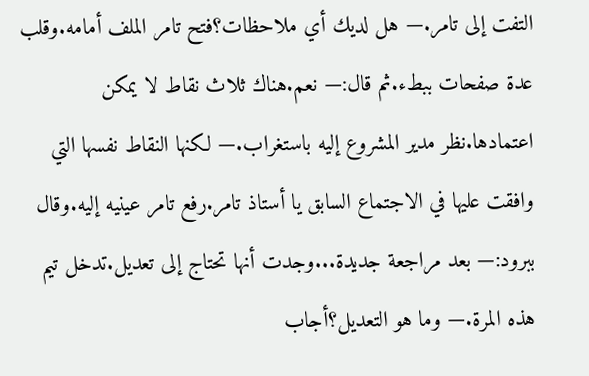التفت إلى تامر.— هل لديك أي ملاحظات؟فتح تامر الملف أمامه.وقلب عدة صفحات ببطء.ثم قال:— نعم.هناك ثلاث نقاط لا يمكن اعتمادها.نظر مدير المشروع إليه باستغراب.— لكنها النقاط نفسها التي وافقت عليها في الاجتماع السابق يا أستاذ تامر.رفع تامر عينيه إليه.وقال ببرود:— بعد مراجعة جديدة...وجدت أنها تحتاج إلى تعديل.تدخل تيم هذه المرة.— وما هو التعديل؟أجاب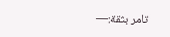تامر بثقة:—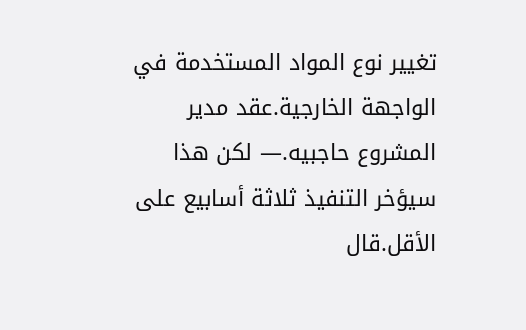تغيير نوع المواد المستخدمة في الواجهة الخارجية.عقد مدير المشروع حاجبيه.— لكن هذا سيؤخر التنفيذ ثلاثة أسابيع على الأقل.قال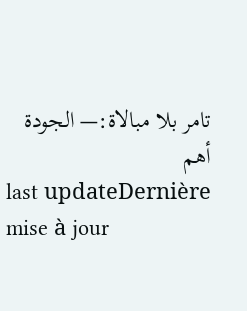تامر بلا مبالاة:— الجودة أهم
last updateDernière mise à jour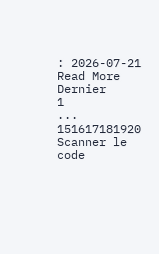: 2026-07-21
Read More
Dernier
1
...
151617181920
Scanner le code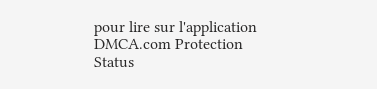pour lire sur l'application
DMCA.com Protection Status